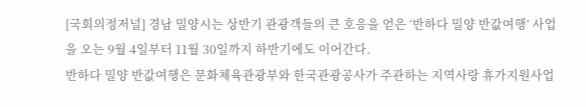[국회의정저널] 경남 밀양시는 상반기 관광객들의 큰 호응을 얻은 ‘반하다 밀양 반값여행’ 사업을 오는 9월 4일부터 11월 30일까지 하반기에도 이어간다.
반하다 밀양 반값여행은 문화체육관광부와 한국관광공사가 주관하는 지역사랑 휴가지원사업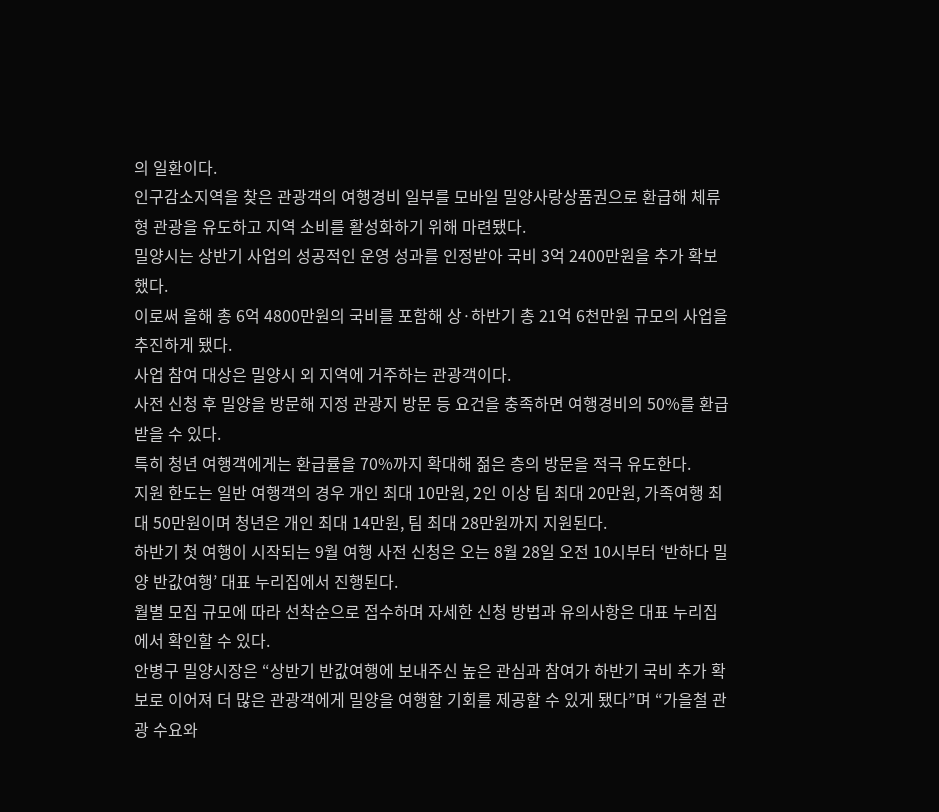의 일환이다.
인구감소지역을 찾은 관광객의 여행경비 일부를 모바일 밀양사랑상품권으로 환급해 체류형 관광을 유도하고 지역 소비를 활성화하기 위해 마련됐다.
밀양시는 상반기 사업의 성공적인 운영 성과를 인정받아 국비 3억 2400만원을 추가 확보했다.
이로써 올해 총 6억 4800만원의 국비를 포함해 상·하반기 총 21억 6천만원 규모의 사업을 추진하게 됐다.
사업 참여 대상은 밀양시 외 지역에 거주하는 관광객이다.
사전 신청 후 밀양을 방문해 지정 관광지 방문 등 요건을 충족하면 여행경비의 50%를 환급받을 수 있다.
특히 청년 여행객에게는 환급률을 70%까지 확대해 젊은 층의 방문을 적극 유도한다.
지원 한도는 일반 여행객의 경우 개인 최대 10만원, 2인 이상 팀 최대 20만원, 가족여행 최대 50만원이며 청년은 개인 최대 14만원, 팀 최대 28만원까지 지원된다.
하반기 첫 여행이 시작되는 9월 여행 사전 신청은 오는 8월 28일 오전 10시부터 ‘반하다 밀양 반값여행’ 대표 누리집에서 진행된다.
월별 모집 규모에 따라 선착순으로 접수하며 자세한 신청 방법과 유의사항은 대표 누리집에서 확인할 수 있다.
안병구 밀양시장은 “상반기 반값여행에 보내주신 높은 관심과 참여가 하반기 국비 추가 확보로 이어져 더 많은 관광객에게 밀양을 여행할 기회를 제공할 수 있게 됐다”며 “가을철 관광 수요와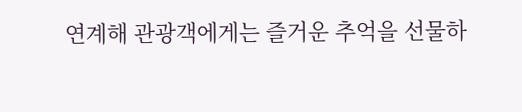연계해 관광객에게는 즐거운 추억을 선물하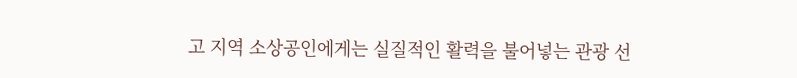고 지역 소상공인에게는 실질적인 활력을 불어넣는 관광 선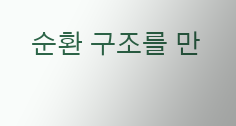순환 구조를 만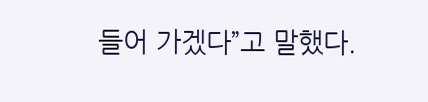들어 가겠다”고 말했다.